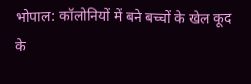भोपाल: कॉलोनियों में बने बच्चों के खेल कूद के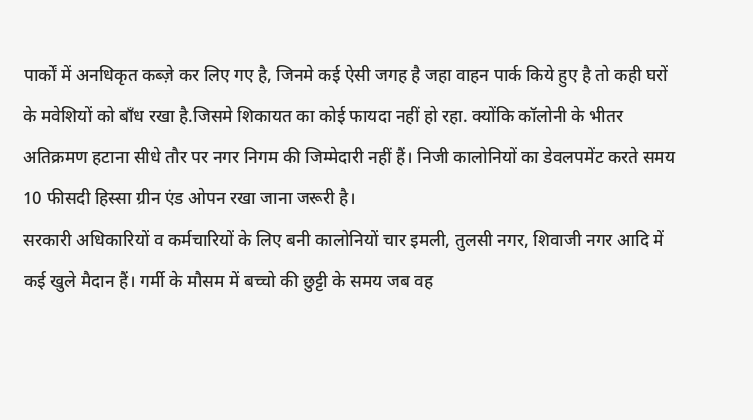पार्कों में अनधिकृत कब्ज़े कर लिए गए है, जिनमे कई ऐसी जगह है जहा वाहन पार्क किये हुए है तो कही घरों के मवेशियों को बाँध रखा है.जिसमे शिकायत का कोई फायदा नहीं हो रहा. क्योंकि कॉलोनी के भीतर अतिक्रमण हटाना सीधे तौर पर नगर निगम की जिम्मेदारी नहीं हैं। निजी कालोनियों का डेवलपमेंट करते समय 10 फीसदी हिस्सा ग्रीन एंड ओपन रखा जाना जरूरी है।
सरकारी अधिकारियों व कर्मचारियों के लिए बनी कालोनियों चार इमली, तुलसी नगर, शिवाजी नगर आदि में कई खुले मैदान हैं। गर्मी के मौसम में बच्चो की छुट्टी के समय जब वह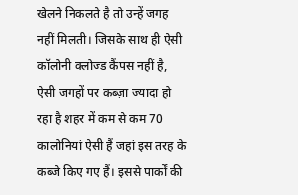खेलने निकलते है तो उन्हें जगह नहीं मिलती। जिसके साथ ही ऐसी कॉलोनी क्लोज्ड कैंपस नहीं है, ऐसी जगहों पर कब्ज़ा ज्यादा हो रहा है शहर में कम से कम 70 कालोनियां ऐसी हैं जहां इस तरह के कब्जे किए गए हैं। इससे पार्कों की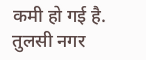कमी हो गई है.
तुलसी नगर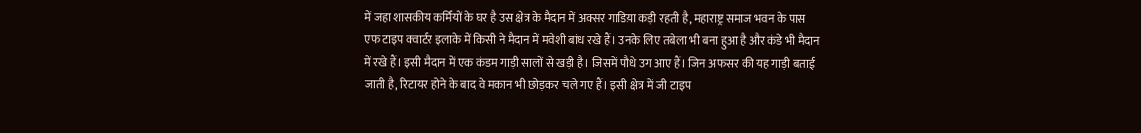में जहा शासकीय कर्मियों के घर है उस क्षेत्र के मैदान में अक्सर गाडिय़ा कड़ी रहती है, महाराष्ट्र समाज भवन के पास एफ टाइप क्वार्टर इलाके में किसी ने मैदान में मवेशी बांध रखे हैं। उनके लिए तबेला भी बना हुआ है और कंडे भी मैदान में रखे हैं। इसी मैदान में एक कंडम गाड़ी सालों से खड़ी है। जिसमें पौधे उग आए हैं। जिन अफसर की यह गाड़ी बताई जाती है, रिटायर होने के बाद वे मकान भी छोड़कर चले गए हैं। इसी क्षेत्र में जी टाइप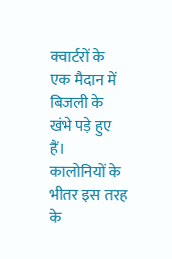क्वार्टरों के एक मैदान में बिजली के खंभे पड़े हुए हैं।
कालोनियों के भीतर इस तरह के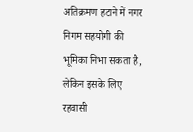अतिक्रमण हटाने में नगर निगम सहयोगी की भूमिका निभा सकता है, लेकिन इसके लिए रहवासी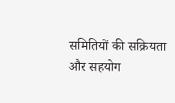समितियों की सक्रियता और सहयोग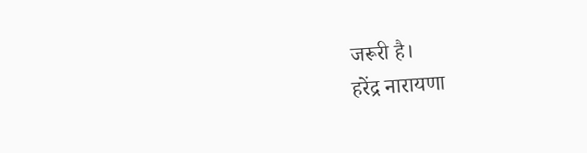जरूरी है।
हरेंद्र नारायणा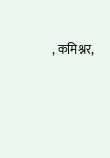, कमिश्नर,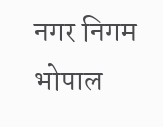नगर निगम भोपाल